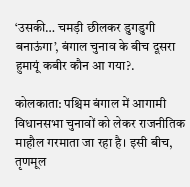‘उसकी… चमड़ी छीलकर डुगडुगी बनाऊंगा’, बंगाल चुनाव के बीच दूसरा हुमायूं कबीर कौन आ गया?.

कोलकाता: पश्चिम बंगाल में आगामी विधानसभा चुनावों को लेकर राजनीतिक माहौल गरमाता जा रहा है। इसी बीच, तृणमूल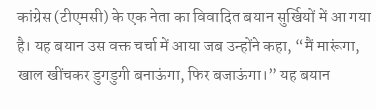कांग्रेस (टीएमसी) के एक नेता का विवादित बयान सुर्खियों में आ गया है। यह बयान उस वक्त चर्चा में आया जब उन्होंने कहा, “मैं मारूंगा, खाल खींचकर डुगडुगी बनाऊंगा, फिर बजाऊंगा।” यह बयान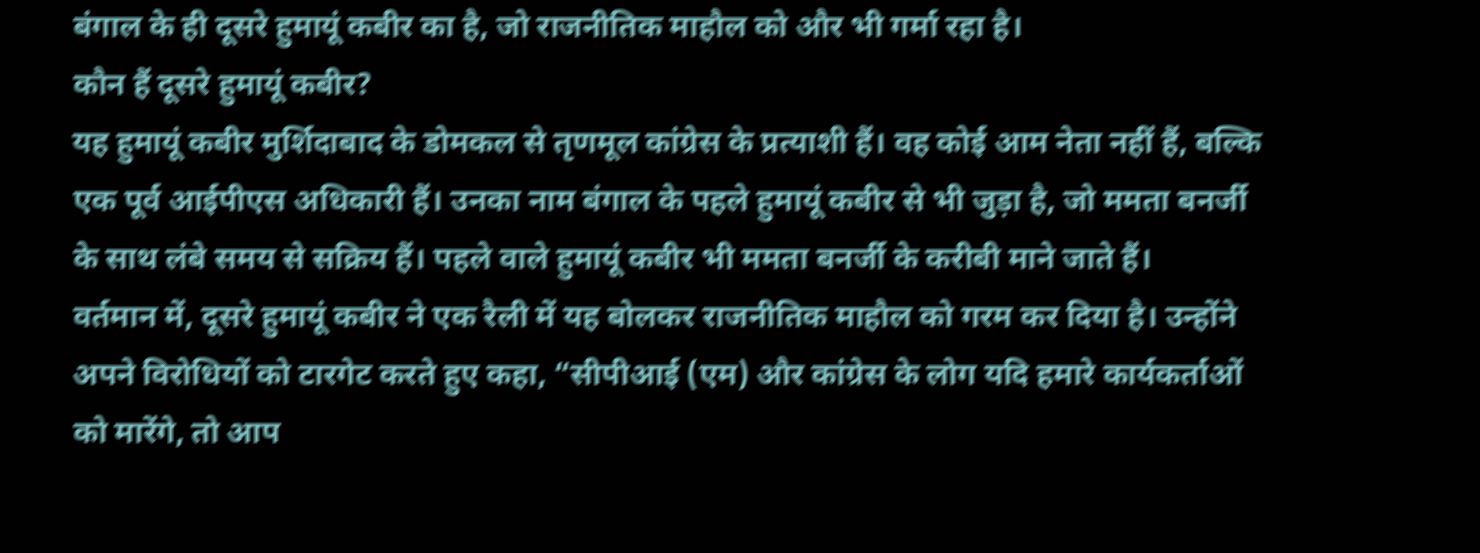बंगाल के ही दूसरे हुमायूं कबीर का है, जो राजनीतिक माहौल को और भी गर्मा रहा है।
कौन हैं दूसरे हुमायूं कबीर?
यह हुमायूं कबीर मुर्शिदाबाद के डोमकल से तृणमूल कांग्रेस के प्रत्याशी हैं। वह कोई आम नेता नहीं हैं, बल्कि एक पूर्व आईपीएस अधिकारी हैं। उनका नाम बंगाल के पहले हुमायूं कबीर से भी जुड़ा है, जो ममता बनर्जी के साथ लंबे समय से सक्रिय हैं। पहले वाले हुमायूं कबीर भी ममता बनर्जी के करीबी माने जाते हैं।
वर्तमान में, दूसरे हुमायूं कबीर ने एक रैली में यह बोलकर राजनीतिक माहौल को गरम कर दिया है। उन्होंने अपने विरोधियों को टारगेट करते हुए कहा, “सीपीआई (एम) और कांग्रेस के लोग यदि हमारे कार्यकर्ताओं को मारेंगे, तो आप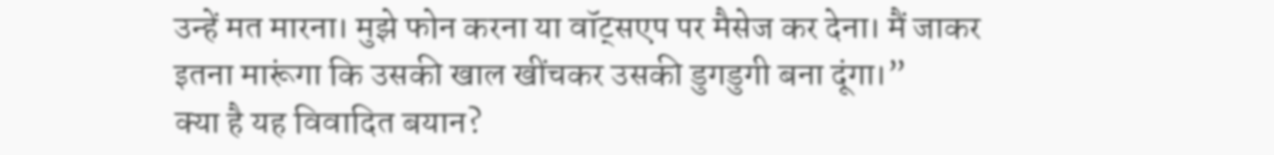उन्हें मत मारना। मुझे फोन करना या वॉट्सएप पर मैसेज कर देना। मैं जाकर इतना मारूंगा कि उसकी खाल खींचकर उसकी डुगडुगी बना दूंगा।”
क्या है यह विवादित बयान?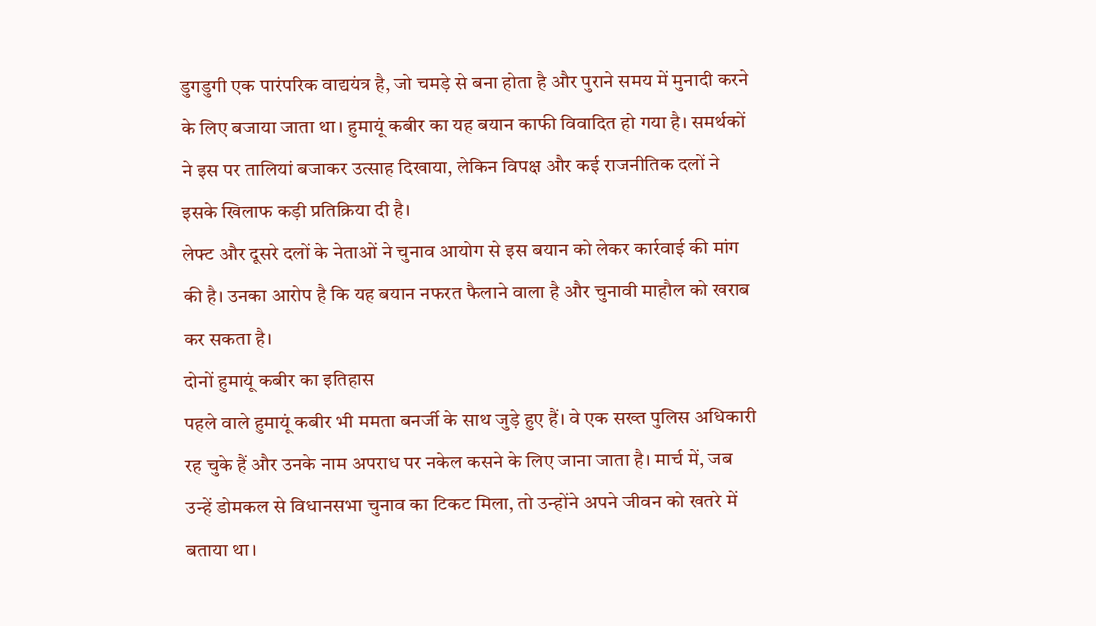डुगडुगी एक पारंपरिक वाद्ययंत्र है, जो चमड़े से बना होता है और पुराने समय में मुनादी करने के लिए बजाया जाता था। हुमायूं कबीर का यह बयान काफी विवादित हो गया है। समर्थकों ने इस पर तालियां बजाकर उत्साह दिखाया, लेकिन विपक्ष और कई राजनीतिक दलों ने इसके खिलाफ कड़ी प्रतिक्रिया दी है।
लेफ्ट और दूसरे दलों के नेताओं ने चुनाव आयोग से इस बयान को लेकर कार्रवाई की मांग की है। उनका आरोप है कि यह बयान नफरत फैलाने वाला है और चुनावी माहौल को खराब कर सकता है।
दोनों हुमायूं कबीर का इतिहास
पहले वाले हुमायूं कबीर भी ममता बनर्जी के साथ जुड़े हुए हैं। वे एक सख्त पुलिस अधिकारी रह चुके हैं और उनके नाम अपराध पर नकेल कसने के लिए जाना जाता है। मार्च में, जब उन्हें डोमकल से विधानसभा चुनाव का टिकट मिला, तो उन्होंने अपने जीवन को खतरे में बताया था।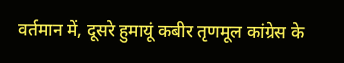वर्तमान में, दूसरे हुमायूं कबीर तृणमूल कांग्रेस के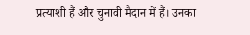प्रत्याशी हैं और चुनावी मैदान में हैं। उनका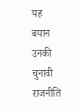यह बयान उनकी चुनावी राजनीति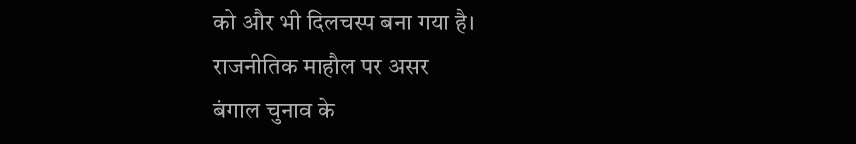को और भी दिलचस्प बना गया है।
राजनीतिक माहौल पर असर
बंगाल चुनाव के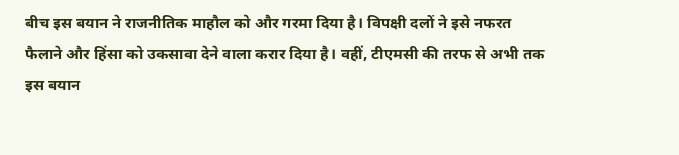बीच इस बयान ने राजनीतिक माहौल को और गरमा दिया है। विपक्षी दलों ने इसे नफरत फैलाने और हिंसा को उकसावा देने वाला करार दिया है। वहीं, टीएमसी की तरफ से अभी तक इस बयान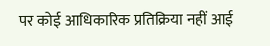पर कोई आधिकारिक प्रतिक्रिया नहीं आई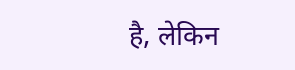है, लेकिन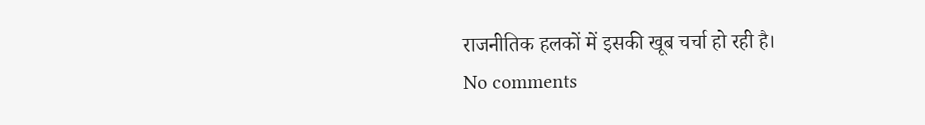राजनीतिक हलकों में इसकी खूब चर्चा हो रही है।
No comments